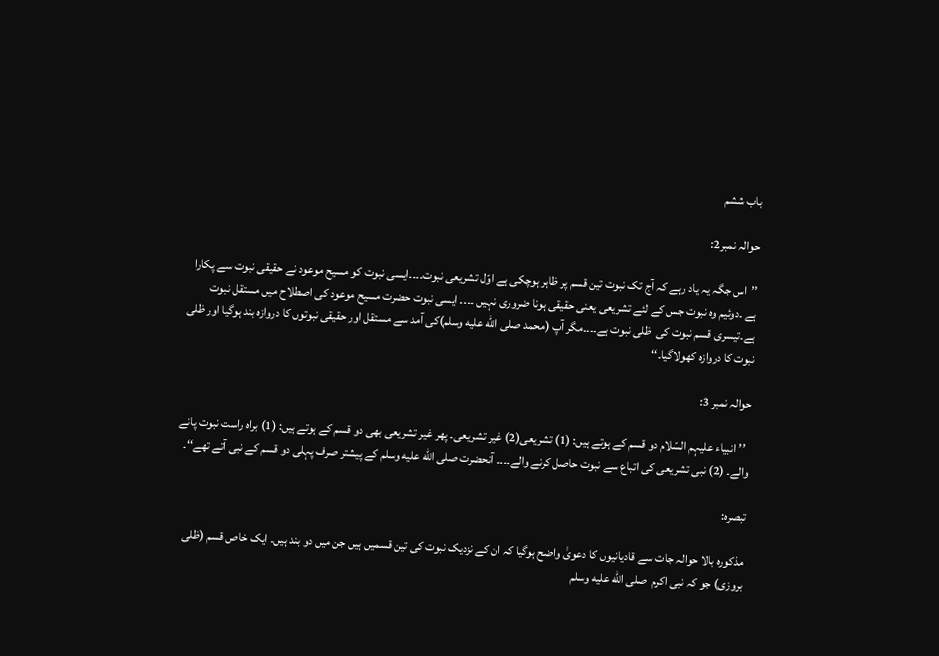باب ششم

حوالہ نمبر2:

’’اس جگہ یہ یاد رہے کہ آج تک نبوت تین قسم پر ظاہر ہوچکی ہے اوّل تشریعی نبوت۔۔۔۔ایسی نبوت کو مسیح موعود نے حقیقی نبوت سے پکارا ہے ۔دوئیم وہ نبوت جس کے لئے تشریعی یعنی حقیقی ہونا ضروری نہیں ۔۔۔۔ ایسی نبوت حضرت مسیح موعود کی اصطلاح میں مستقل نبوت ہے۔تیسری قسم نبوت کی  ظلی نبوت ہے۔۔۔۔مگر آپ (محمد صلى الله عليه وسلم)کی آمد سے مستقل اور حقیقی نبوتوں کا دروازہ بند ہوگیا اور ظلی نبوت کا دروازہ کھولاگیا۔‘‘

حوالہ نمبر 3:

  ’’انبیاء علیہم السّلام دو قسم کے ہوتے ہیں: (1) تشریعی(2) غیر تشریعی۔ پھر غیر تشریعی بھی دو قسم کے ہوتے ہیں: (1) براہ راست نبوت پانے والے۔ (2) نبی تشریعی کی اتباع سے نبوت حاصل کرنے والے۔۔۔۔ آنحضرت صلى الله عليه وسلم کے پیشتر صرف پہلی دو قسم کے نبی آتے تھے‘‘۔

تبصرہ:

مذکورہ بالا حوالہ جات سے قادیانیوں کا دعویٰ واضح ہوگیا کہ ان کے نزدیک نبوت کی تین قسمیں ہیں جن میں دو بند ہیں۔ ایک خاص قسم (ظلی بروزی) جو کہ نبی اکرم  صلى الله عليه وسلم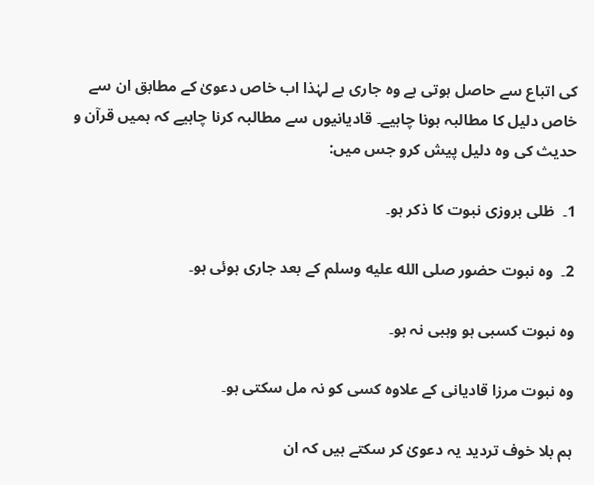کی اتباع سے حاصل ہوتی ہے وہ جاری ہے لہٰذا اب خاص دعویٰ کے مطابق ان سے خاص دلیل کا مطالبہ ہونا چاہیے۔ قادیانیوں سے مطالبہ کرنا چاہیے کہ ہمیں قرآن و حدیث کی وہ دلیل پیش کرو جس میں:

1۔  ظلی بروزی نبوت کا ذکر ہو۔

2۔  وہ نبوت حضور صلى الله عليه وسلم کے بعد جاری ہوئی ہو۔

وہ نبوت کسبی ہو وہبی نہ ہو۔

وہ نبوت مرزا قادیانی کے علاوہ کسی کو نہ مل سکتی ہو۔

ہم بلا خوف تردید یہ دعویٰ کر سکتے ہیں کہ ان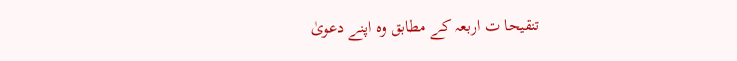تنقیحا ت اربعہ کے مطابق وہ اپنے دعویٰ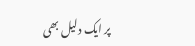پر ایک دلیل بھی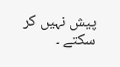پیش نہیں کر سکتے ۔